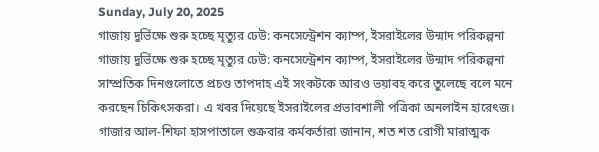Sunday, July 20, 2025
গাজায় দুর্ভিক্ষে শুরু হচ্ছে মৃত্যুর ঢেউ: কনসেন্ট্রেশন ক্যাম্প, ইসরাইলের উন্মাদ পরিকল্পনা
গাজায় দুর্ভিক্ষে শুরু হচ্ছে মৃত্যুর ঢেউ: কনসেন্ট্রেশন ক্যাম্প, ইসরাইলের উন্মাদ পরিকল্পনা
সাম্প্রতিক দিনগুলোতে প্রচণ্ড তাপদাহ এই সংকটকে আরও ভয়াবহ করে তুলেছে বলে মনে করছেন চিকিৎসকরা। এ খবর দিয়েছে ইসরাইলের প্রভাবশালী পত্রিকা অনলাইন হারেৎজ। গাজার আল-শিফা হাসপাতালে শুক্রবার কর্মকর্তারা জানান, শত শত রোগী মারাত্মক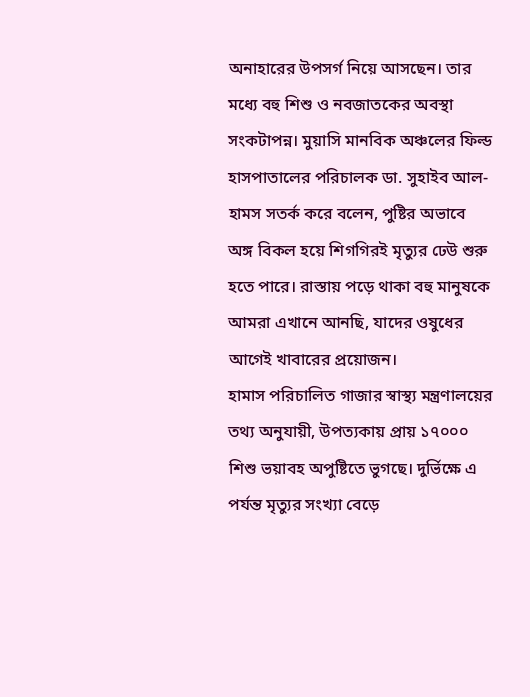অনাহারের উপসর্গ নিয়ে আসছেন। তার মধ্যে বহু শিশু ও নবজাতকের অবস্থা সংকটাপন্ন। মুয়াসি মানবিক অঞ্চলের ফিল্ড হাসপাতালের পরিচালক ডা. সুহাইব আল-হামস সতর্ক করে বলেন, পুষ্টির অভাবে অঙ্গ বিকল হয়ে শিগগিরই মৃত্যুর ঢেউ শুরু হতে পারে। রাস্তায় পড়ে থাকা বহু মানুষকে আমরা এখানে আনছি, যাদের ওষুধের আগেই খাবারের প্রয়োজন।
হামাস পরিচালিত গাজার স্বাস্থ্য মন্ত্রণালয়ের তথ্য অনুযায়ী, উপত্যকায় প্রায় ১৭০০০ শিশু ভয়াবহ অপুষ্টিতে ভুগছে। দুর্ভিক্ষে এ পর্যন্ত মৃত্যুর সংখ্যা বেড়ে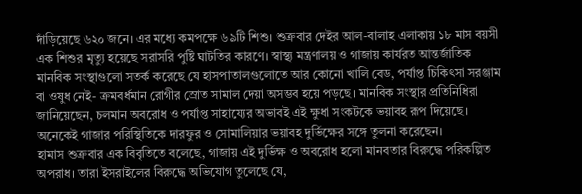দাঁড়িয়েছে ৬২০ জনে। এর মধ্যে কমপক্ষে ৬৯টি শিশু। শুক্রবার দেইর আল-বালাহ এলাকায় ১৮ মাস বয়সী এক শিশুর মৃত্যু হয়েছে সরাসরি পুষ্টি ঘাটতির কারণে। স্বাস্থ্য মন্ত্রণালয় ও গাজায় কার্যরত আন্তর্জাতিক মানবিক সংস্থাগুলো সতর্ক করেছে যে হাসপাতালগুলোতে আর কোনো খালি বেড, পর্যাপ্ত চিকিৎসা সরঞ্জাম বা ওষুধ নেই- ক্রমবর্ধমান রোগীর স্রোত সামাল দেয়া অসম্ভব হয়ে পড়ছে। মানবিক সংস্থার প্রতিনিধিরা জানিয়েছেন, চলমান অবরোধ ও পর্যাপ্ত সাহায্যের অভাবই এই ক্ষুধা সংকটকে ভয়াবহ রূপ দিয়েছে। অনেকেই গাজার পরিস্থিতিকে দারফুর ও সোমালিয়ার ভয়াবহ দুর্ভিক্ষের সঙ্গে তুলনা করেছেন।
হামাস শুক্রবার এক বিবৃতিতে বলেছে, গাজায় এই দুর্ভিক্ষ ও অবরোধ হলো মানবতার বিরুদ্ধে পরিকল্পিত অপরাধ। তারা ইসরাইলের বিরুদ্ধে অভিযোগ তুলেছে যে,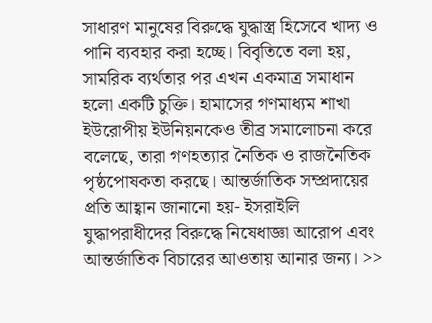সাধারণ মানুষের বিরুদ্ধে যুদ্ধাস্ত্র হিসেবে খাদ্য ও পানি ব্যবহার করা হচ্ছে। বিবৃতিতে বলা হয়, সামরিক ব্যর্থতার পর এখন একমাত্র সমাধান হলো একটি চুক্তি। হামাসের গণমাধ্যম শাখা ইউরোপীয় ইউনিয়নকেও তীব্র সমালোচনা করে বলেছে, তারা গণহত্যার নৈতিক ও রাজনৈতিক পৃষ্ঠপোষকতা করছে। আন্তর্জাতিক সম্প্রদায়ের প্রতি আহ্বান জানানো হয়- ইসরাইলি যুদ্ধাপরাধীদের বিরুদ্ধে নিষেধাজ্ঞা আরোপ এবং আন্তর্জাতিক বিচারের আওতায় আনার জন্য। >>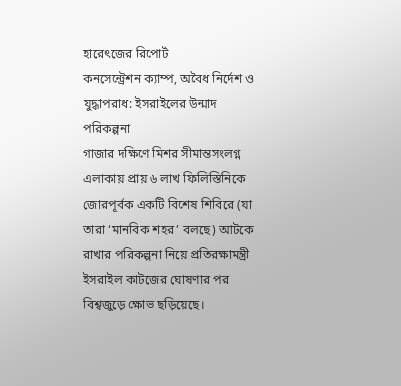হারেৎজের রিপোর্ট
কনসেন্ট্রেশন ক্যাম্প, অবৈধ নির্দেশ ও যুদ্ধাপরাধ: ইসরাইলের উন্মাদ পরিকল্পনা
গাজার দক্ষিণে মিশর সীমান্তসংলগ্ন এলাকায় প্রায় ৬ লাখ ফিলিস্তিনিকে জোরপূর্বক একটি বিশেষ শিবিরে (যা তারা ‘মানবিক শহর’ বলছে) আটকে রাখার পরিকল্পনা নিয়ে প্রতিরক্ষামন্ত্রী ইসরাইল কাটজের ঘোষণার পর বিশ্বজুড়ে ক্ষোভ ছড়িয়েছে।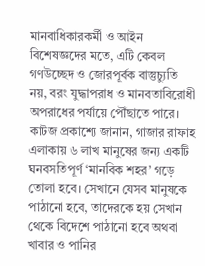মানবাধিকারকর্মী ও আইন বিশেষজ্ঞদের মতে, এটি কেবল গণউচ্ছেদ ও জোরপূর্বক বাস্তুচ্যুতি নয়, বরং যুদ্ধাপরাধ ও মানবতাবিরোধী অপরাধের পর্যায়ে পৌঁছাতে পারে। কাটজ প্রকাশ্যে জানান, গাজার রাফাহ এলাকায় ৬ লাখ মানুষের জন্য একটি ঘনবসতিপূর্ণ ‘মানবিক শহর’ গড়ে তোলা হবে। সেখানে যেসব মানুষকে পাঠানো হবে, তাদেরকে হয় সেখান থেকে বিদেশে পাঠানো হবে অথবা খাবার ও পানির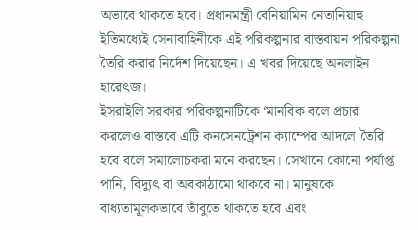অভাবে থাকতে হবে। প্রধানমন্ত্রী বেনিয়ামিন নেতানিয়াহু ইতিমধ্যেই সেনাবাহিনীকে এই পরিকল্পনার বাস্তবায়ন পরিকল্পনা তৈরি করার নির্দেশ দিয়েছেন। এ খবর দিয়েছে অনলাইন হারেৎজ।
ইসরাইলি সরকার পরিকল্পনাটিকে ‘মানবিক বলে প্রচার করলেও বাস্তবে এটি কনসেনট্রেশন ক্যাম্পের আদলে তৈরি হবে বলে সমালোচকরা মনে করছেন। সেখানে কোনো পর্যাপ্ত পানি, বিদ্যুৎ বা অবকাঠামো থাকবে না। মানুষকে বাধ্যতামূলকভাবে তাঁবুতে থাকতে হবে এবং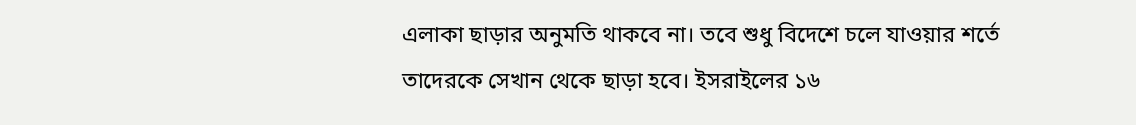এলাকা ছাড়ার অনুমতি থাকবে না। তবে শুধু বিদেশে চলে যাওয়ার শর্তে তাদেরকে সেখান থেকে ছাড়া হবে। ইসরাইলের ১৬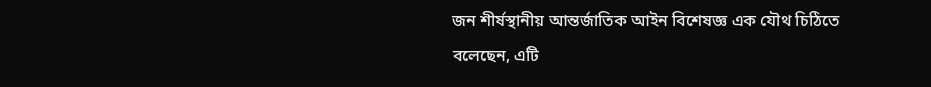জন শীর্ষস্থানীয় আন্তর্জাতিক আইন বিশেষজ্ঞ এক যৌথ চিঠিতে বলেছেন, এটি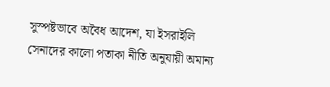সুস্পষ্টভাবে অবৈধ আদেশ, যা ইসরাইলি সেনাদের কালো পতাকা নীতি অনুযায়ী অমান্য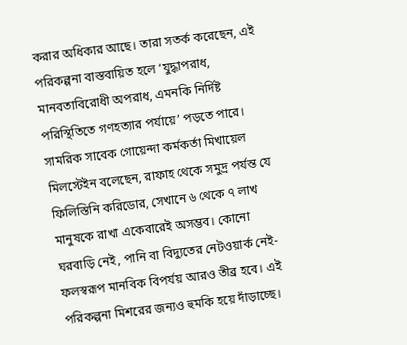করার অধিকার আছে। তারা সতর্ক করেছেন, এই পরিকল্পনা বাস্তবায়িত হলে ‘যুদ্ধাপরাধ, মানবতাবিরোধী অপরাধ, এমনকি নির্দিষ্ট পরিস্থিতিতে গণহত্যার পর্যায়ে’ পড়তে পারে।
সামরিক সাবেক গোয়েন্দা কর্মকর্তা মিখায়েল মিলস্টেইন বলেছেন, রাফাহ থেকে সমুদ্র পর্যন্ত যে ফিলিস্তিনি করিডোর, সেখানে ৬ থেকে ৭ লাখ মানুষকে রাখা একেবারেই অসম্ভব। কোনো ঘরবাড়ি নেই, পানি বা বিদ্যুতের নেটওয়ার্ক নেই- ফলস্বরূপ মানবিক বিপর্যয় আরও তীব্র হবে। এই পরিকল্পনা মিশরের জন্যও হুমকি হয়ে দাঁড়াচ্ছে।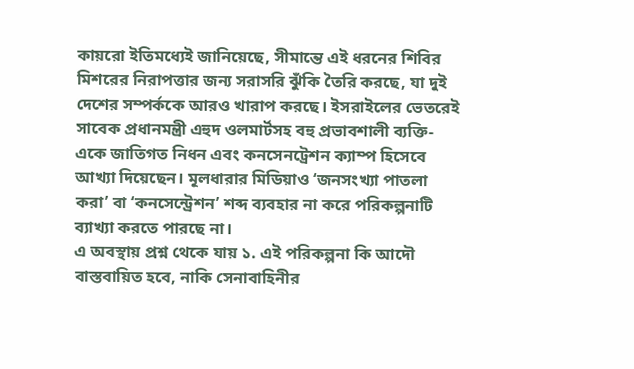কায়রো ইতিমধ্যেই জানিয়েছে, সীমান্তে এই ধরনের শিবির মিশরের নিরাপত্তার জন্য সরাসরি ঝুঁকি তৈরি করছে, যা দুই দেশের সম্পর্ককে আরও খারাপ করছে। ইসরাইলের ভেতরেই সাবেক প্রধানমন্ত্রী এহুদ ওলমার্টসহ বহু প্রভাবশালী ব্যক্তি- একে জাতিগত নিধন এবং কনসেনট্রেশন ক্যাম্প হিসেবে আখ্যা দিয়েছেন। মূলধারার মিডিয়াও ‘জনসংখ্যা পাতলা করা’ বা ‘কনসেন্ট্রেশন’ শব্দ ব্যবহার না করে পরিকল্পনাটি ব্যাখ্যা করতে পারছে না।
এ অবস্থায় প্রশ্ন থেকে যায় ১. এই পরিকল্পনা কি আদৌ বাস্তবায়িত হবে, নাকি সেনাবাহিনীর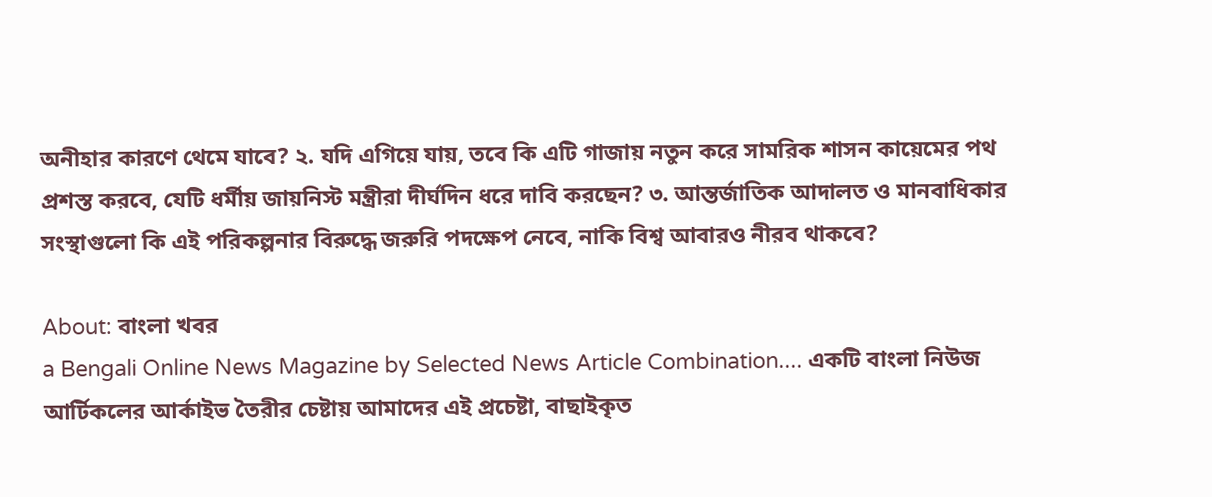অনীহার কারণে থেমে যাবে? ২. যদি এগিয়ে যায়, তবে কি এটি গাজায় নতুন করে সামরিক শাসন কায়েমের পথ প্রশস্ত করবে, যেটি ধর্মীয় জায়নিস্ট মন্ত্রীরা দীর্ঘদিন ধরে দাবি করছেন? ৩. আন্তর্জাতিক আদালত ও মানবাধিকার সংস্থাগুলো কি এই পরিকল্পনার বিরুদ্ধে জরুরি পদক্ষেপ নেবে, নাকি বিশ্ব আবারও নীরব থাকবে?

About: বাংলা খবর
a Bengali Online News Magazine by Selected News Article Combination.... একটি বাংলা নিউজ আর্টিকলের আর্কাইভ তৈরীর চেষ্টায় আমাদের এই প্রচেষ্টা, বাছাইকৃত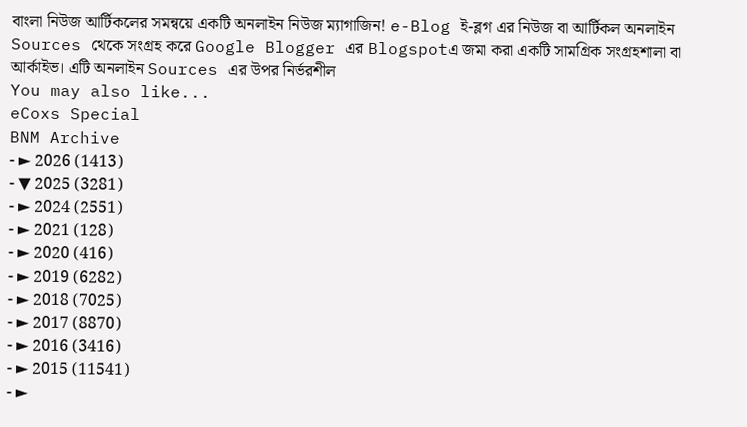বাংলা নিউজ আর্টিকলের সমন্বয়ে একটি অনলাইন নিউজ ম্যাগাজিন! e-Blog ই-ব্লগ এর নিউজ বা আর্টিকল অনলাইন Sources থেকে সংগ্রহ করে Google Blogger এর Blogspotএ জমা করা একটি সামগ্রিক সংগ্রহশালা বা আর্কাইভ। এটি অনলাইন Sources এর উপর নির্ভরশীল
You may also like...
eCoxs Special
BNM Archive
- ► 2026 (1413)
- ▼ 2025 (3281)
- ► 2024 (2551)
- ► 2021 (128)
- ► 2020 (416)
- ► 2019 (6282)
- ► 2018 (7025)
- ► 2017 (8870)
- ► 2016 (3416)
- ► 2015 (11541)
- ►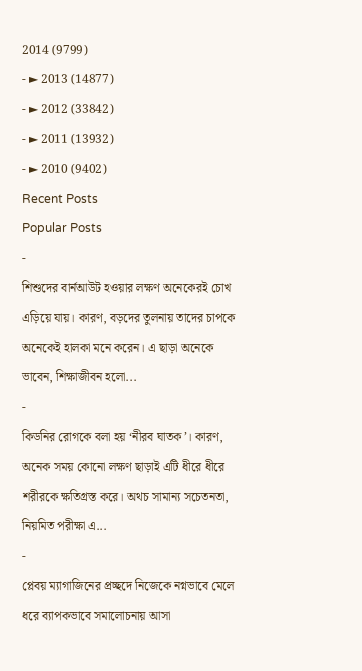2014 (9799)
- ► 2013 (14877)
- ► 2012 (33842)
- ► 2011 (13932)
- ► 2010 (9402)
Recent Posts
Popular Posts
-
শিশুদের বার্নআউট হওয়ার লক্ষণ অনেকেরই চোখ এড়িয়ে যায়। কারণ, বড়দের তুলনায় তাদের চাপকে অনেকেই হালকা মনে করেন। এ ছাড়া অনেকে ভাবেন, শিক্ষাজীবন হলো...
-
কিডনির রোগকে বলা হয় ‘নীরব ঘাতক’। কারণ, অনেক সময় কোনো লক্ষণ ছাড়াই এটি ধীরে ধীরে শরীরকে ক্ষতিগ্রস্ত করে। অথচ সামান্য সচেতনতা, নিয়মিত পরীক্ষা এ...
-
প্লেবয় ম্যাগাজিনের প্রচ্ছদে নিজেকে নগ্নভাবে মেলে ধরে ব্যাপকভাবে সমালোচনায় আসা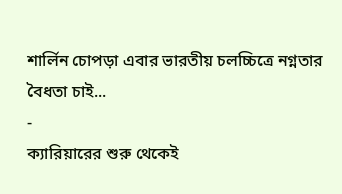শার্লিন চোপড়া এবার ভারতীয় চলচ্চিত্রে নগ্নতার বৈধতা চাই...
-
ক্যারিয়ারের শুরু থেকেই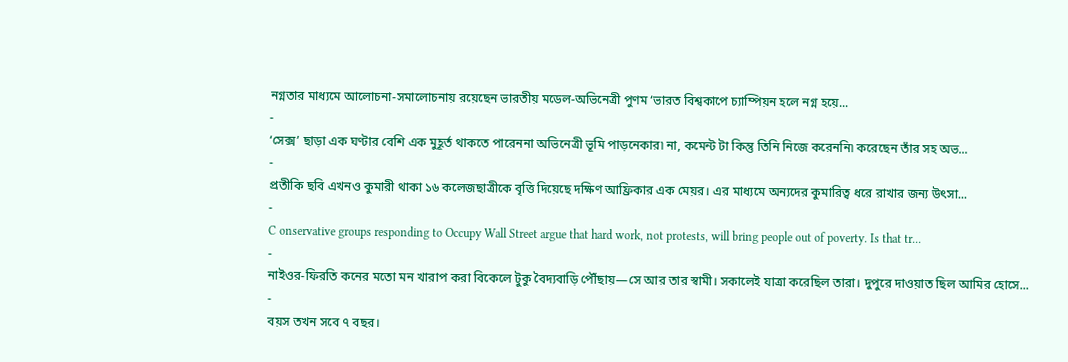নগ্নতার মাধ্যমে আলোচনা-সমালোচনায় রয়েছেন ভারতীয় মডেল-অভিনেত্রী পুণম ‘ভারত বিশ্বকাপে চ্যাম্পিয়ন হলে নগ্ন হয়ে...
-
‘সেক্স’ ছাড়া এক ঘণ্টার বেশি এক মুহূর্ত থাকতে পারেননা অভিনেত্রী ভূমি পাড়নেকার৷ না, কমেন্ট টা কিন্তু তিনি নিজে করেননি৷ করেছেন তাঁর সহ অভ...
-
প্রতীকি ছবি এখনও কুমারী থাকা ১৬ কলেজছাত্রীকে বৃত্তি দিয়েছে দক্ষিণ আফ্রিকার এক মেয়র। এর মাধ্যমে অন্যদের কুমারিত্ব ধরে রাখার জন্য উৎসা...
-
C onservative groups responding to Occupy Wall Street argue that hard work, not protests, will bring people out of poverty. Is that tr...
-
নাইওর-ফিরতি কনের মতো মন খারাপ করা বিকেলে টুকু বৈদ্যবাড়ি পৌঁছায়—সে আর তার স্বামী। সকালেই যাত্রা করেছিল তারা। দুপুরে দাওয়াত ছিল আমির হোসে...
-
বয়স তখন সবে ৭ বছর।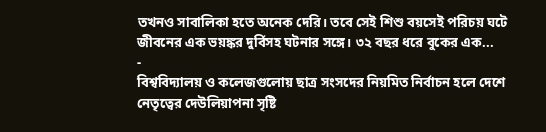তখনও সাবালিকা হতে অনেক দেরি। তবে সেই শিশু বয়সেই পরিচয় ঘটে জীবনের এক ভয়ঙ্কর দুর্বিসহ ঘটনার সঙ্গে। ৩২ বছর ধরে বুকের এক...
-
বিশ্ববিদ্যালয় ও কলেজগুলোয় ছাত্র সংসদের নিয়মিত নির্বাচন হলে দেশে নেতৃত্বের দেউলিয়াপনা সৃষ্টি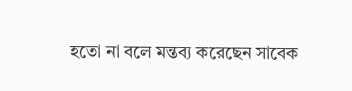হতো না বলে মন্তব্য করেছেন সাবেক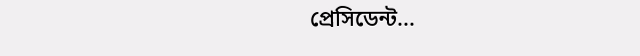প্রেসিডেন্ট...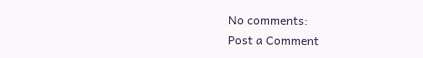No comments:
Post a Comment